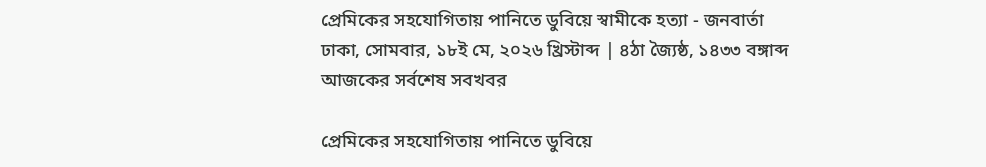প্রেমিকের সহযোগিতায় পানিতে ডুবিয়ে স্বামীকে হত্যা - জনবার্তা
ঢাকা, সোমবার, ১৮ই মে, ২০২৬ খ্রিস্টাব্দ | ৪ঠা জ্যৈষ্ঠ, ১৪৩৩ বঙ্গাব্দ
আজকের সর্বশেষ সবখবর

প্রেমিকের সহযোগিতায় পানিতে ডুবিয়ে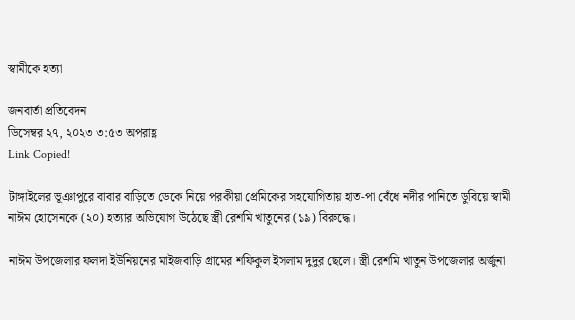স্বামীকে হত্যা

জনবার্তা প্রতিবেদন
ডিসেম্বর ২৭, ২০২৩ ৩:৫৩ অপরাহ্ণ
Link Copied!

টাঙ্গাইলের ভূঞাপুরে বাবার বাড়িতে ডেকে নিয়ে পরকীয়া প্রেমিকের সহযোগিতায় হাত-পা বেঁধে নদীর পানিতে ডুবিয়ে স্বামী নাঈম হোসেনকে (২০) হত্যার অভিযোগ উঠেছে স্ত্রী রেশমি খাতুনের (১৯) বিরুদ্ধে।

নাঈম উপজেলার ফলদা ইউনিয়নের মাইজবাড়ি গ্রামের শফিকুল ইসলাম দুদুর ছেলে। স্ত্রী রেশমি খাতুন উপজেলার অর্জুনা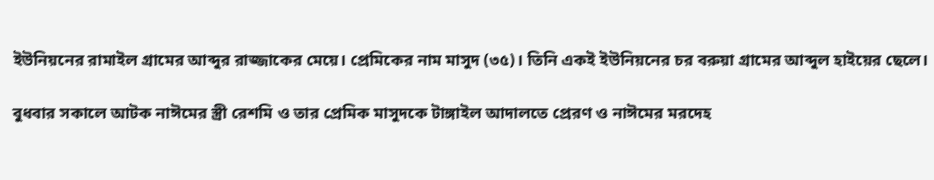ইউনিয়নের রামাইল গ্রামের আব্দুর রাজ্জাকের মেয়ে। প্রেমিকের নাম মাসুদ (৩৫)। তিনি একই ইউনিয়নের চর বরুয়া গ্রামের আব্দুল হাইয়ের ছেলে।

বুধবার সকালে আটক নাঈমের স্ত্রী রেশমি ও তার প্রেমিক মাসুদকে টাঙ্গাইল আদালতে প্রেরণ ও নাঈমের মরদেহ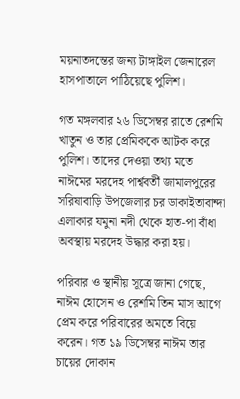ময়নাতদন্তের জন্য টাঙ্গাইল জেনারেল হাসপাতালে পাঠিয়েছে পুলিশ।

গত মঙ্গলবার ২৬ ডিসেম্বর রাতে রেশমি খাতুন ও তার প্রেমিককে আটক করে পুলিশ। তাদের দেওয়া তথ্য মতে নাঈমের মরদেহ পার্শ্ববর্তী জামালপুরের সরিষাবাড়ি উপজেলার চর ডাকাইতাবান্দা এলাকার যমুনা নদী থেকে হাত-পা বাঁধা অবস্থায় মরদেহ উদ্ধার করা হয়।

পরিবার ও স্থানীয় সূত্রে জানা গেছে, নাঈম হোসেন ও রেশমি তিন মাস আগে প্রেম করে পরিবারের অমতে বিয়ে করেন। গত ১৯ ডিসেম্বর নাঈম তার চায়ের দোকান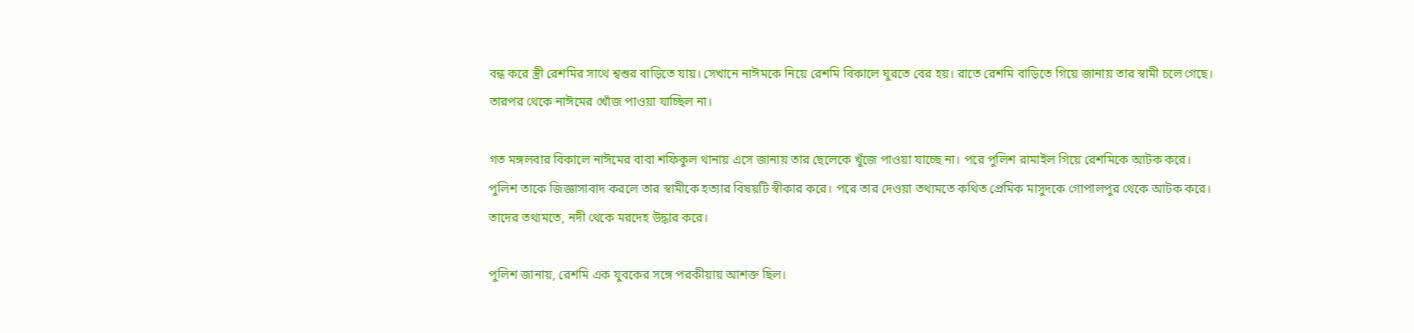বন্ধ করে স্ত্রী রেশমির সাথে শ্বশুর বাড়িতে যায়। সেখানে নাঈমকে নিয়ে রেশমি বিকালে ঘুরতে বের হয়। রাতে রেশমি বাড়িতে গিয়ে জানায় তার স্বামী চলে গেছে। তারপর থেকে নাঈমের খোঁজ পাওয়া যাচ্ছিল না।

গত মঙ্গলবার বিকালে নাঈমের বাবা শফিকুল থানায় এসে জানায় তার ছেলেকে খুঁজে পাওয়া যাচ্ছে না। পরে পুলিশ রামাইল গিয়ে রেশমিকে আটক করে। পুলিশ তাকে জিজ্ঞাসাবাদ করলে তার স্বামীকে হত্যার বিষয়টি স্বীকার করে। পরে তার দেওয়া তথ্যমতে কথিত প্রেমিক মাসুদকে গোপালপুর থেকে আটক করে। তাদের তথ্যমতে, নদী থেকে মরদেহ উদ্ধার করে।

পুলিশ জানায়, রেশমি এক যুবকের সঙ্গে পরকীয়ায় আশক্ত ছিল।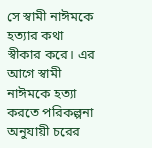সে স্বামী নাঈমকে হত্যার কথা স্বীকার করে। এর আগে স্বামী নাঈমকে হত্যা করতে পরিকল্পনা অনুযায়ী চরের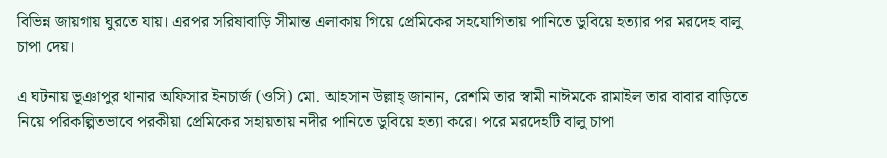বিভিন্ন জায়গায় ঘুরতে যায়। এরপর সরিষাবাড়ি সীমান্ত এলাকায় গিয়ে প্রেমিকের সহযোগিতায় পানিতে ডুবিয়ে হত্যার পর মরদেহ বালু চাপা দেয়।

এ ঘটনায় ভূঞাপুর থানার অফিসার ইনচার্জ (ওসি) মো. আহসান উল্লাহ্ জানান, রেশমি তার স্বামী নাঈমকে রামাইল তার বাবার বাড়িতে নিয়ে পরিকল্পিতভাবে পরকীয়া প্রেমিকের সহায়তায় নদীর পানিতে ডুবিয়ে হত্যা করে। পরে মরদেহটি বালু চাপা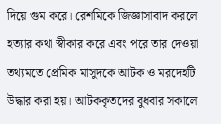দিয়ে গুম করে। রেশমিকে জিজ্ঞাসাবাদ করলে হত্যার কথা স্বীকার করে এবং পরে তার দেওয়া তথ্যমতে প্রেমিক মাসুদকে আটক ও মরদেহটি উদ্ধার করা হয়। আটককৃতদের বুধবার সকালে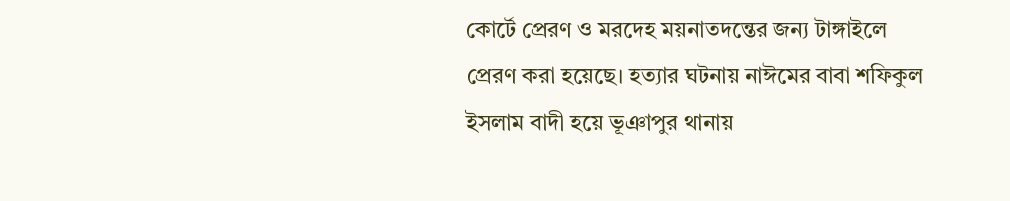কোর্টে প্রেরণ ও মরদেহ ময়নাতদন্তের জন্য টাঙ্গাইলে প্রেরণ করা হয়েছে। হত্যার ঘটনায় নাঈমের বাবা শফিকুল ইসলাম বাদী হয়ে ভূঞাপুর থানায়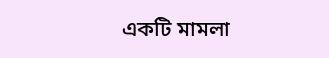একটি মামলা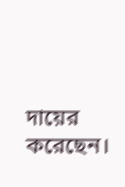দায়ের করেছেন।